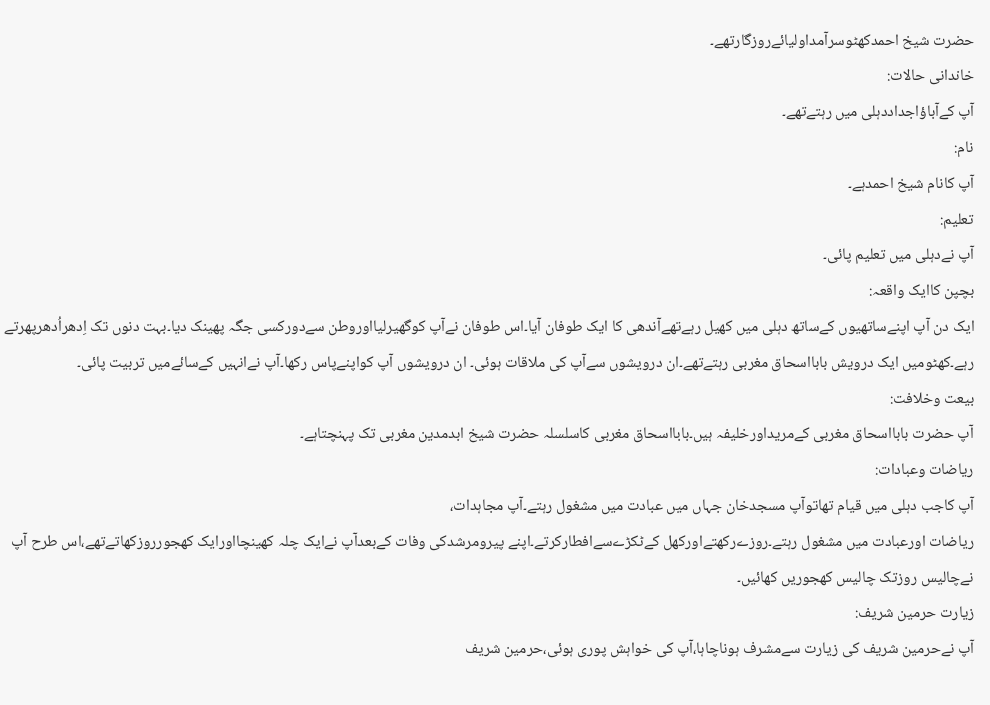حضرت شیخ احمدکھٹوسرآمداولیائےروزگارتھے۔
خاندانی حالات:
آپ کےآباؤاجداددہلی میں رہتےتھے۔
نام:
آپ کانام شیخ احمدہے۔
تعلیم:
آپ نےدہلی میں تعلیم پائی۔
بچپن کاایک واقعہ:
ایک دن آپ اپنےساتھیوں کےساتھ دہلی میں کھیل رہےتھےآندھی کا ایک طوفان آیا۔اس طوفان نےآپ کوگھیرلیااوروطن سےدورکسی جگہ پھینک دیا۔بہت دنوں تک اِدھراُدھرپھرتے رہے۔کھٹومیں ایک درویش بابااسحاق مغربی رہتےتھے۔ان درویشوں سےآپ کی ملاقات ہوئی۔ ان درویشوں آپ کواپنےپاس رکھا۔آپ نےانہیں کےسائےمیں تربیت پائی۔
بیعت وخلافت:
آپ حضرت بابااسحاق مغربی کےمریداورخلیفہ ہیں۔بابااسحاق مغربی کاسلسلہ حضرت شیخ ابدمدین مغربی تک پہنچتاہے۔
ریاضات وعبادات:
آپ کاجب دہلی میں قیام تھاتوآپ مسجدخان جہاں میں عبادت میں مشغول رہتے۔آپ مجاہدات،
ریاضات اورعبادت میں مشغول رہتے۔روزےرکھتےاورکھل کےٹکڑےسےافطارکرتے۔اپنے پیرومرشدکی وفات کےبعدآپ نےایک چلہ کھینچااورایک کھجورروزکھاتےتھے،اس طرح آپ نےچالیس روزتک چالیس کھجوریں کھائیں۔
زیارت حرمین شریف:
آپ نےحرمین شریف کی زیارت سےمشرف ہوناچاہا،آپ کی خواہش پوری ہوئی،حرمین شریف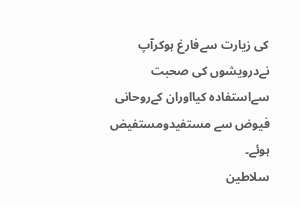کی زیارت سےفارغ ہوکرآپ نےدرویشوں کی صحبت سےاستفادہ کیااوران کےروحانی فیوض سے مستفیدومستفیض ہوئے۔
سلاطین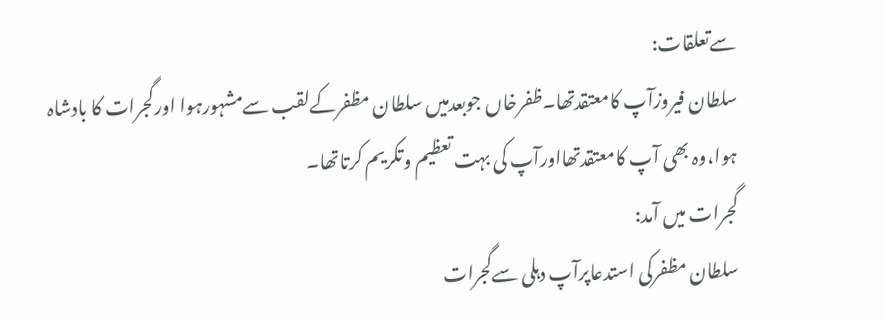سےتعلقات:
سلطان فیروزآپ کامعتقدتھا۔ظفرخاں جوبعدمیں سلطان مظفرکےلقب سےمشہورہوا اورگجرات کا بادشاہ ہوا،وہ بھی آپ کامعتقدتھااورآپ کی بہت تعظیم وتکریم کرتاتھا۔
گجرات میں آمد:
سلطان مظفرکی استدعاپرآپ دہلی سےگجرات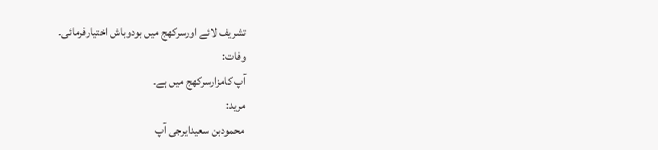تشریف لائے اورسرکھج میں بودوباش اختیارفرمائی۔
وفات:
آپ کامزارسرکھج میں ہے۔
مرید:
محمودبن سعیدایرجی آپ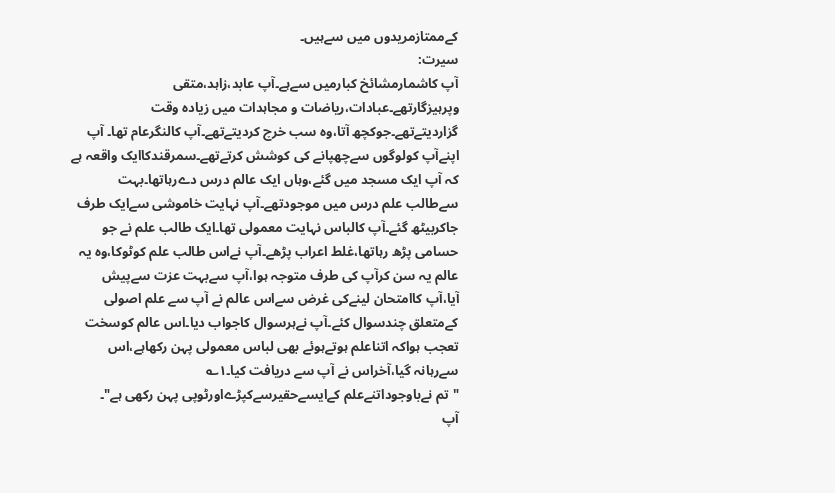کےممتازمریدوں میں سےہیں۔
سیرت:
آپ کاشمارمشائخ کبارمیں سےہے۔آپ عابد،زاہد،متقی وپرہیزگارتھے۔عبادات،ریاضات و مجاہدات میں زیادہ وقت گزاردیتےتھے۔جوکچھ آتا،وہ سب خرچ کردیتےتھے۔آپ کالنگرعام تھا۔ آپ اپنےآپ کولوگوں سےچھپانے کی کوشش کرتےتھے۔سمرقندکاایک واقعہ ہے کہ آپ ایک مسجد میں گئے،وہاں ایک عالم درس دےرہاتھا۔بہت سےطالب علم درس میں موجودتھے۔آپ نہایت خاموشی سےایک طرف جاکربیٹھ گئے۔آپ کالباس نہایت معمولی تھا۔ایک طالب علم نے جو حسامی پڑھ رہاتھا،غلط اعراب پڑھے۔آپ نےاس طالب علم کوٹوکا،وہ یہ عالم یہ سن کرآپ کی طرف متوجہ ہوا،آپ سےبہت عزت سےپیش آیا،آپ کاامتحان لینےکی غرض سےاس عالم نے آپ سے علم اصولی کےمتعلق چندسوال کئے۔آپ نےہرسوال کاجواب دیا۔اس عالم کوسخت تعجب ہواکہ اتناعلم ہوتےہوئے بھی لباس معمولی پہن رکھاہے،اس سےرہانہ گیا،آخراس نے آپ سے دریافت کیا۔۱؎
"تم نےباوجوداتنےعلم کےایسےحقیرسےکپڑےاورٹوپی پہن رکھی ہے"۔
آپ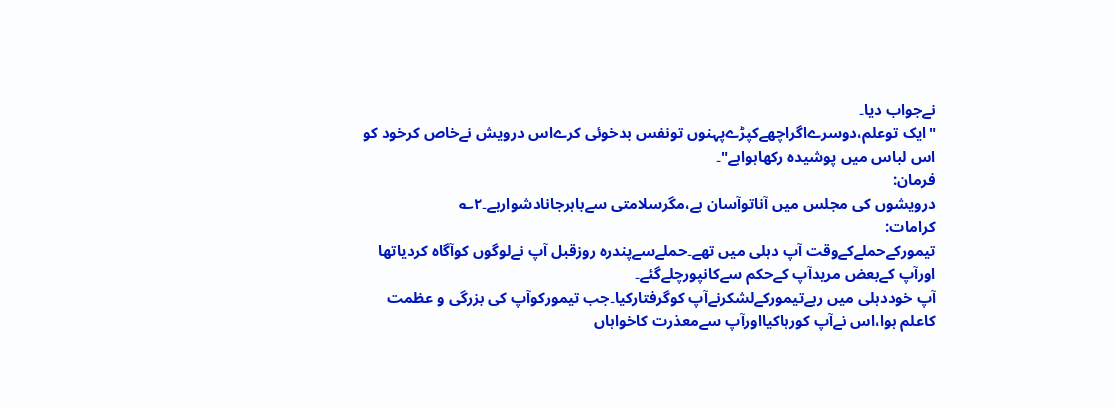نےجواب دیا۔
"ایک توعلم،دوسرےاگراچھےکپڑےپہنوں تونفس بدخوئی کرےاس درویش نےخاص کرخود کو اس لباس میں پوشیدہ رکھاہواہے"۔
فرمان:
درویشوں کی مجلس میں آناتوآسان ہے،مگرسلامتی سےباہرجانادشوارہے۔۲؎
کرامات:
تیمورکےحملےکےوقت آپ دہلی میں تھے۔حملےسےپندرہ روزقبل آپ نےلوگوں کوآگاہ کردیاتھا اورآپ کےبعض مریدآپ کےحکم سےکانپورچلےگئے۔
آپ خوددہلی میں رہےتیمورکےلشکرنےآپ کوگرفتارکیا۔جب تیمورکوآپ کی بزرگی و عظمت کاعلم ہوا،اس نےآپ کورہاکیااورآپ سےمعذرت کاخواہاں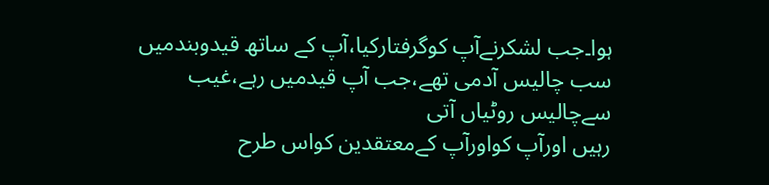ہوا۔جب لشکرنےآپ کوگرفتارکیا،آپ کے ساتھ قیدوبندمیں سب چالیس آدمی تھے،جب آپ قیدمیں رہے،غیب سےچالیس روٹیاں آتی
رہیں اورآپ کواورآپ کےمعتقدین کواس طرح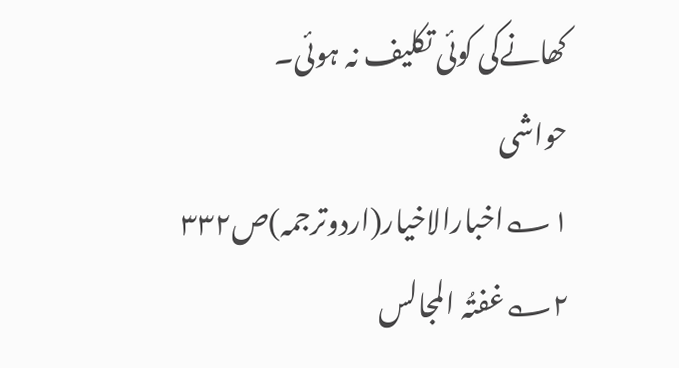کھانےکی کوئی تکلیف نہ ہوئی۔
حواشی
۱؎اخبارالاخیار(اردوترجمہ)ص۳۳۲
۲؎غفتُہ المجالس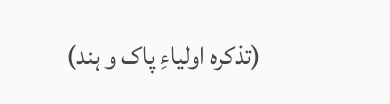(تذکرہ اولیاءِ پاک و ہند)